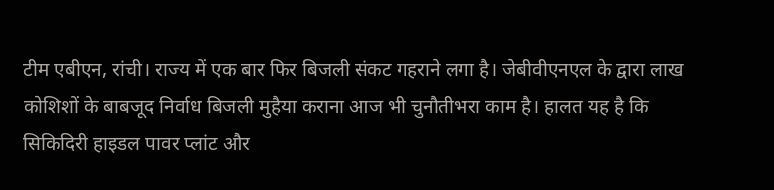टीम एबीएन, रांची। राज्य में एक बार फिर बिजली संकट गहराने लगा है। जेबीवीएनएल के द्वारा लाख कोशिशों के बाबजूद निर्वाध बिजली मुहैया कराना आज भी चुनौतीभरा काम है। हालत यह है कि सिकिदिरी हाइडल पावर प्लांट और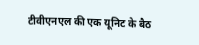टीवीएनएल की एक यूनिट के बैठ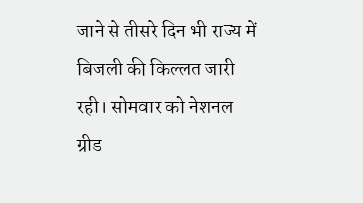जाने से तीसरे दिन भी राज्य में बिजली की किल्लत जारी रही। सोमवार को नेशनल ग्रीड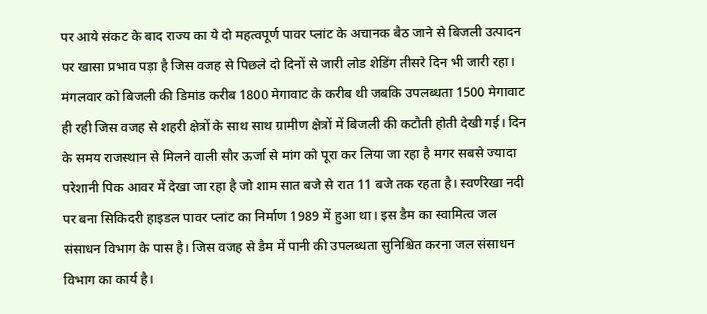पर आये संकट के बाद राज्य का ये दो महत्वपूर्ण पावर प्लांट के अचानक बैठ जाने से बिजली उत्पादन पर खासा प्रभाव पड़ा है जिस वजह से पिछले दो दिनों से जारी लोड शेडिंग तीसरे दिन भी जारी रहा। मंगलवार को बिजली की डिमांड करीब 1800 मेगावाट के करीब थी जबकि उपलब्धता 1500 मेगावाट ही रही जिस वजह से शहरी क्षेत्रों के साथ साथ ग्रामीण क्षेत्रों में बिजली की कटौती होती देखी गई। दिन के समय राजस्थान से मिलने वाली सौर ऊर्जा से मांग को पूरा कर लिया जा रहा है मगर सबसे ज्यादा परेशानी पिक आवर में देखा जा रहा है जो शाम सात बजे से रात 11 बजे तक रहता है। स्वर्णरेखा नदी पर बना सिकिदरी हाइडल पावर प्लांट का निर्माण 1989 में हुआ था। इस डैम का स्वामित्व जल संसाधन विभाग के पास है। जिस वजह से डैम में पानी की उपलब्धता सुनिश्चित करना जल संसाधन विभाग का कार्य है।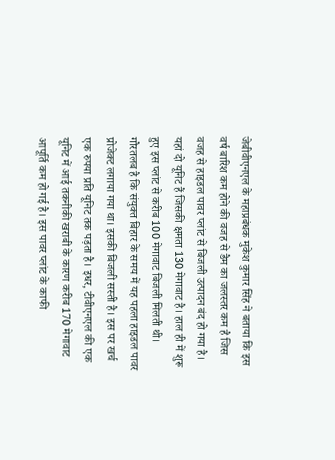जेबीवीएनएल के महाप्रबंधक मुकेश कुमार सिंह ने बताया कि इस वर्ष बारिश कम होने की वजह से डैम का जलस्तर कम है जिस वजह से हाइडल पावर प्लांट से बिजली उत्पादन बंद हो गया है। यहां दो यूनिट हैं जिसकी क्षमता 130 मेगावाट है। हाल ही में शुरू हुए इस प्लांट से करीब 100 मेगावाट बिजली मिलती थी। गौरतलब है कि संयुक्त बिहार के समय में यह पहला हाइडल पावर प्रोजेक्ट लगाया गया था। इसकी बिजली सस्ती है। इस पर खर्च एक रुपया प्रति यूनिट तक पड़ता है। इधर, टीवीएनएल की एक यूनिट में आई तकनीकी खराबी के कारण करीब 170 मेगावाट आपूर्ति कम हो गई है। इस पावर प्लांट के काफी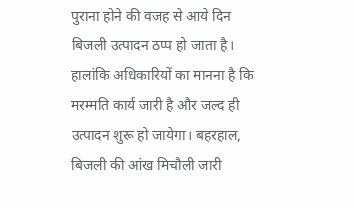पुराना होने की वजह से आये दिन बिजली उत्पादन ठप्प हो जाता है। हालांकि अधिकारियों का मानना है कि मरम्मति कार्य जारी है और जल्द ही उत्पादन शुरू हो जायेगा। बहरहाल, बिजली की आंख मिचौली जारी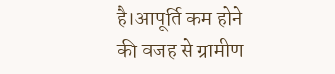है।आपूर्ति कम होने की वजह से ग्रामीण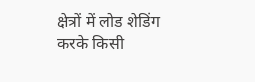क्षेत्रों में लोड शेडिंग करके किसी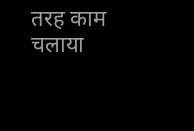तरह काम चलाया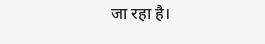जा रहा है।